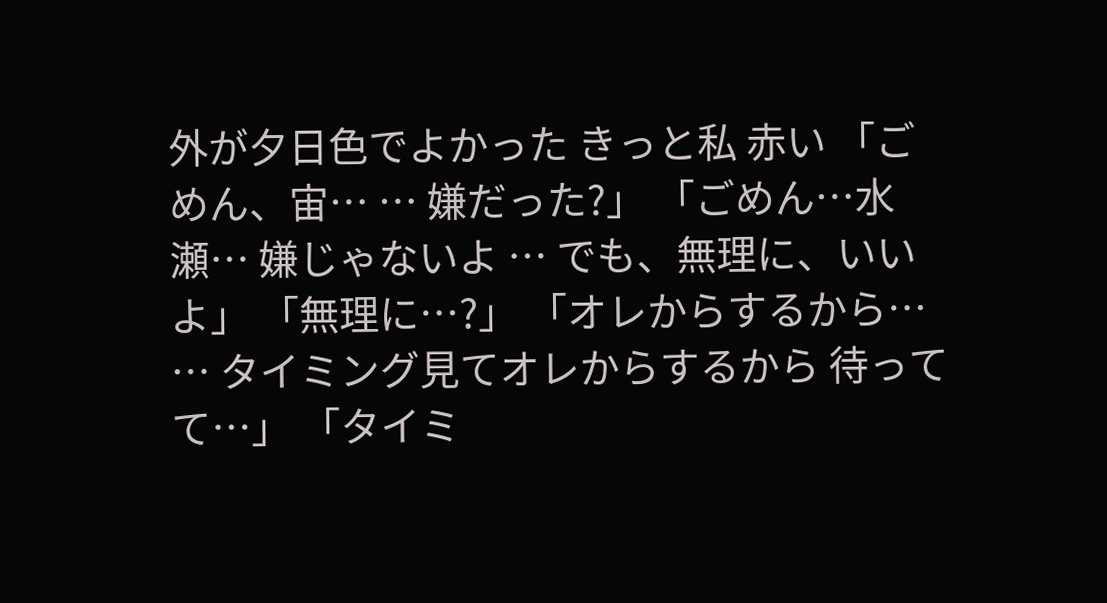外が夕日色でよかった きっと私 赤い 「ごめん、宙… … 嫌だった?」 「ごめん…水瀬… 嫌じゃないよ … でも、無理に、いいよ」 「無理に…?」 「オレからするから… … タイミング見てオレからするから 待ってて…」 「タイミ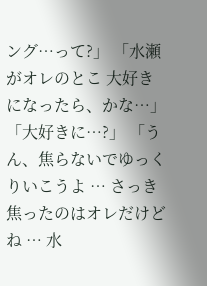ング…って?」 「水瀬がオレのとこ 大好きになったら、かな…」 「大好きに…?」 「うん、焦らないでゆっくりいこうよ … さっき焦ったのはオレだけどね … 水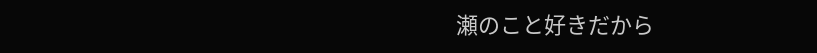瀬のこと好きだから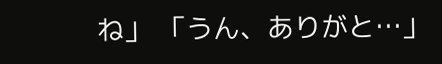ね」 「うん、ありがと…」